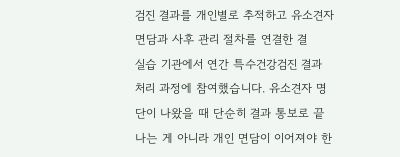검진 결과를 개인별로 추적하고 유소견자 면담과 사후 관리 절차를 연결한 결
실습 기관에서 연간 특수건강검진 결과 처리 과정에 참여했습니다. 유소견자 명단이 나왔을 때 단순히 결과 통보로 끝나는 게 아니라 개인 면담이 이어져야 한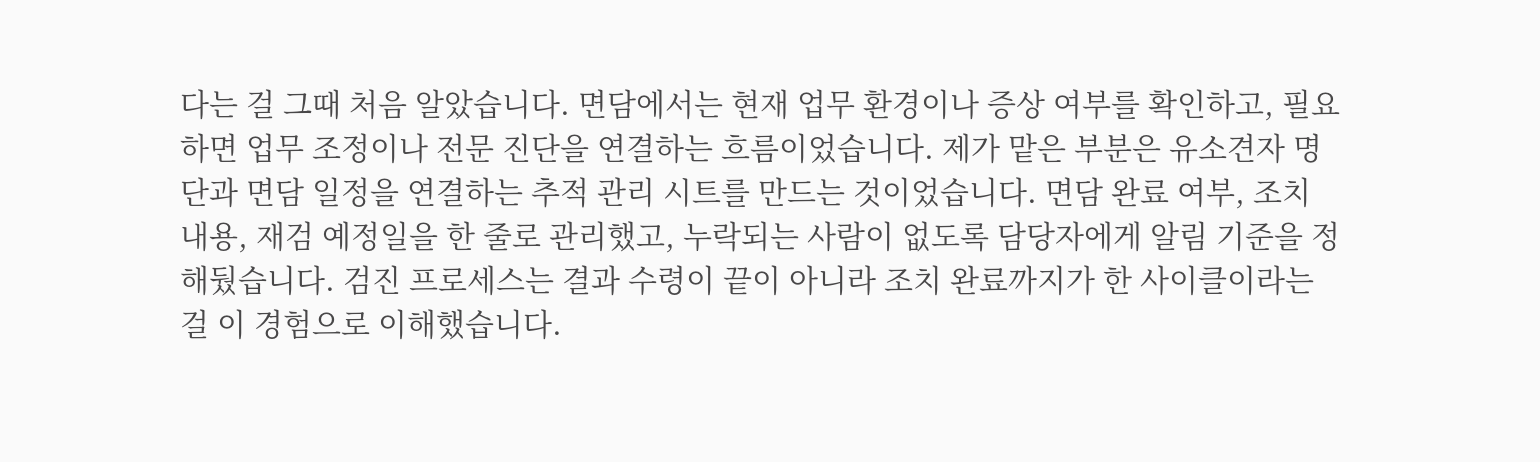다는 걸 그때 처음 알았습니다. 면담에서는 현재 업무 환경이나 증상 여부를 확인하고, 필요하면 업무 조정이나 전문 진단을 연결하는 흐름이었습니다. 제가 맡은 부분은 유소견자 명단과 면담 일정을 연결하는 추적 관리 시트를 만드는 것이었습니다. 면담 완료 여부, 조치 내용, 재검 예정일을 한 줄로 관리했고, 누락되는 사람이 없도록 담당자에게 알림 기준을 정해뒀습니다. 검진 프로세스는 결과 수령이 끝이 아니라 조치 완료까지가 한 사이클이라는 걸 이 경험으로 이해했습니다.